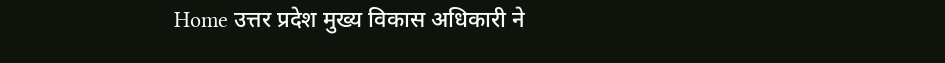Home उत्तर प्रदेश मुख्य विकास अधिकारी ने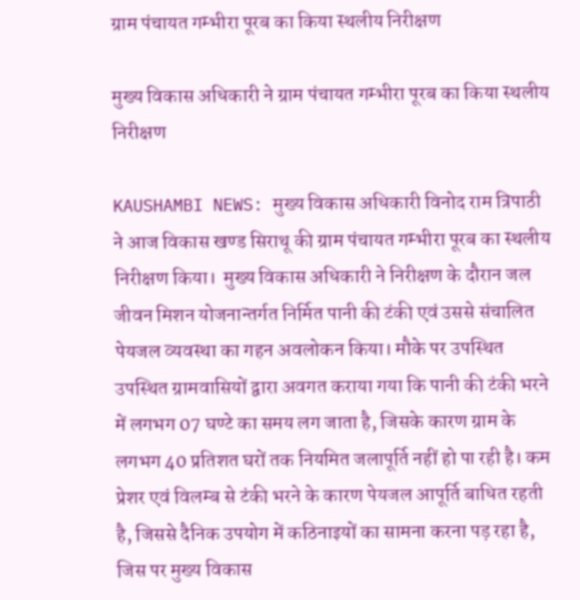ग्राम पंचायत गम्भीरा पूरब का किया स्थलीय निरीक्षण

मुख्य विकास अधिकारी ने ग्राम पंचायत गम्भीरा पूरब का किया स्थलीय निरीक्षण

KAUSHAMBI NEWS: मुख्य विकास अधिकारी विनोद राम त्रिपाठी ने आज विकास खण्ड सिराथू की ग्राम पंचायत गम्भीरा पूरब का स्थलीय निरीक्षण किया।  मुख्य विकास अधिकारी ने निरीक्षण के दौरान जल जीवन मिशन योजनान्तर्गत निर्मित पानी की टंकी एवं उससे संचालित पेयजल व्यवस्था का गहन अवलोकन किया। मौके पर उपस्थित उपस्थित ग्रामवासियों द्वारा अवगत कराया गया कि पानी की टंकी भरने में लगभग 07 घण्टे का समय लग जाता है, जिसके कारण ग्राम के लगभग 40 प्रतिशत घरों तक नियमित जलापूर्ति नहीं हो पा रही है। कम प्रेशर एवं विलम्ब से टंकी भरने के कारण पेयजल आपूर्ति बाधित रहती है, जिससे दैनिक उपयोग में कठिनाइयों का सामना करना पड़ रहा है, जिस पर मुख्य विकास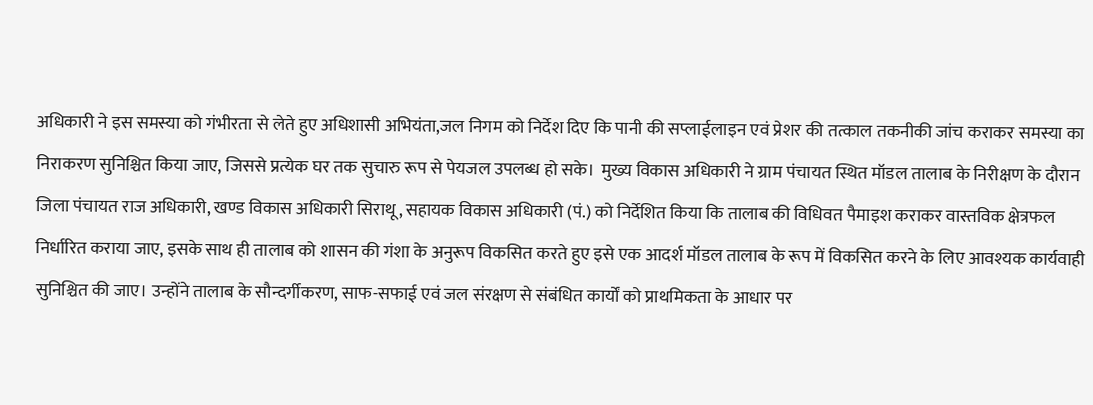अधिकारी ने इस समस्या को गंभीरता से लेते हुए अधिशासी अभियंता,जल निगम को निर्देश दिए कि पानी की सप्लाईलाइन एवं प्रेशर की तत्काल तकनीकी जांच कराकर समस्या का निराकरण सुनिश्चित किया जाए, जिससे प्रत्येक घर तक सुचारु रूप से पेयजल उपलब्ध हो सके।  मुख्य विकास अधिकारी ने ग्राम पंचायत स्थित मॉडल तालाब के निरीक्षण के दौरान जिला पंचायत राज अधिकारी, खण्ड विकास अधिकारी सिराथू, सहायक विकास अधिकारी (पं.) को निर्देशित किया कि तालाब की विधिवत पैमाइश कराकर वास्तविक क्षेत्रफल निर्धारित कराया जाए, इसके साथ ही तालाब को शासन की गंशा के अनुरूप विकसित करते हुए इसे एक आदर्श मॉडल तालाब के रूप में विकसित करने के लिए आवश्यक कार्यवाही सुनिश्चित की जाए। उन्होंने तालाब के सौन्दर्गीकरण, साफ-सफाई एवं जल संरक्षण से संबंधित कार्यों को प्राथमिकता के आधार पर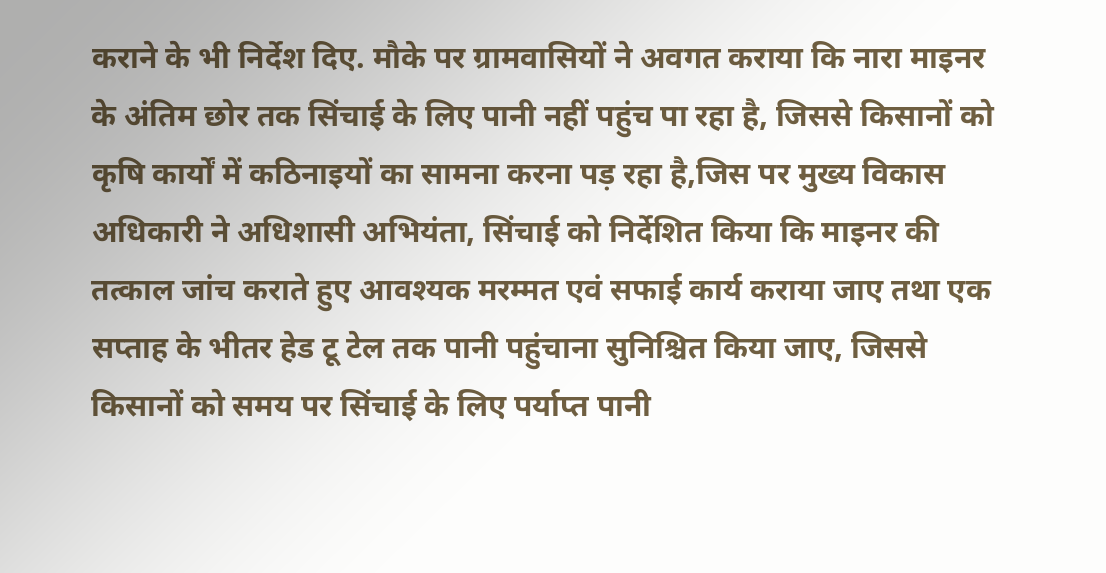कराने के भी निर्देश दिए. मौके पर ग्रामवासियों ने अवगत कराया कि नारा माइनर के अंतिम छोर तक सिंचाई के लिए पानी नहीं पहुंच पा रहा है, जिससे किसानों को कृषि कार्यों में कठिनाइयों का सामना करना पड़ रहा है,जिस पर मुख्य विकास अधिकारी ने अधिशासी अभियंता, सिंचाई को निर्देशित किया कि माइनर की तत्काल जांच कराते हुए आवश्यक मरम्मत एवं सफाई कार्य कराया जाए तथा एक सप्ताह के भीतर हेड टू टेल तक पानी पहुंचाना सुनिश्चित किया जाए, जिससे किसानों को समय पर सिंचाई के लिए पर्याप्त पानी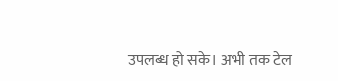उपलब्ध हो सके। अभी तक टेल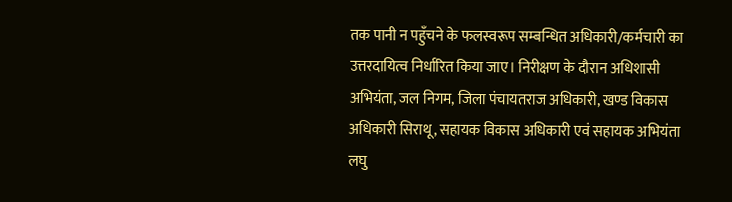तक पानी न पहुँचने के फलस्वरूप सम्बन्धित अधिकारी/कर्मचारी का उत्तरदायित्व निर्धारित किया जाए। निरीक्षण के दौरान अधिशासी अभियंता, जल निगम, जिला पंचायतराज अधिकारी, खण्ड विकास अधिकारी सिराथू, सहायक विकास अधिकारी एवं सहायक अभियंता लघु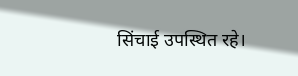सिंचाई उपस्थित रहे।